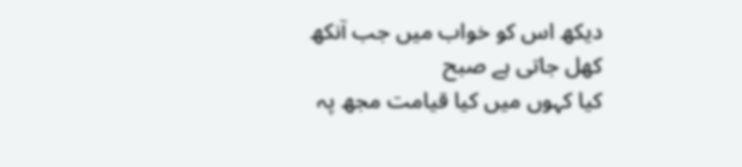دیکھ اس کو خواب میں جب آنکھ کھل جاتی ہے صبح
کیا کہوں میں کیا قیامت مجھ پہ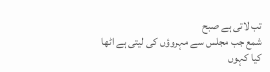تب لاتی ہے صبح
شمع جب مجلس سے مہروؤں کی لیتی ہے اٹھا
کیا کہوں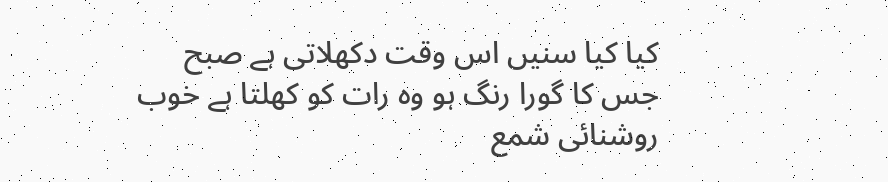کیا کیا سنیں اس وقت دکھلاتی ہے صبح
جس کا گورا رنگ ہو وہ رات کو کھلتا ہے خوب
روشنائی شمع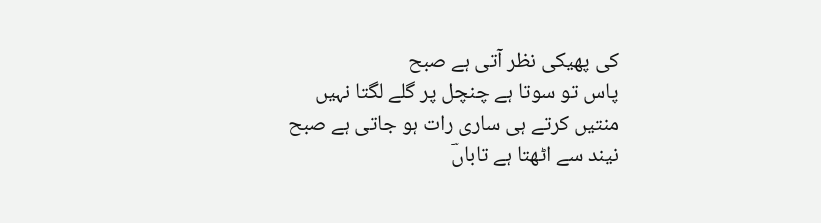کی پھیکی نظر آتی ہے صبح
پاس تو سوتا ہے چنچل پر گلے لگتا نہیں
منتیں کرتے ہی ساری رات ہو جاتی ہے صبح
نیند سے اٹھتا ہے تاباںؔ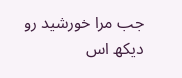جب مرا خورشید رو
دیکھ اس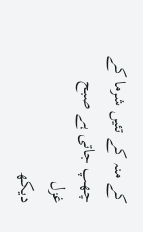کے منہ کے تئیں شرما کے چھپ جاتی ہے صبح
غزل
دیکھ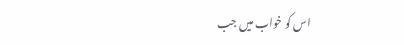اس کو خواب میں جب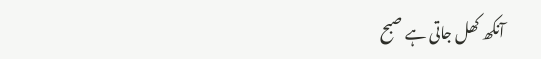آنکھ کھل جاتی ہے صبح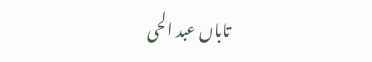تاباں عبد الحی